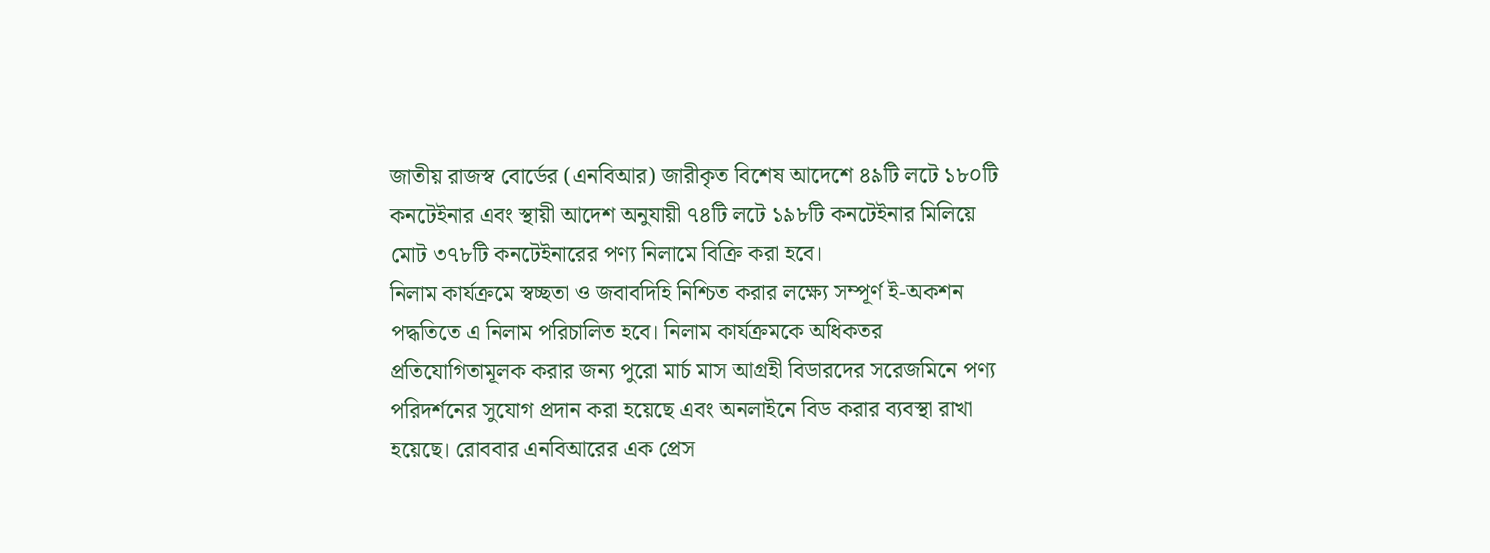জাতীয় রাজস্ব বোর্ডের (এনবিআর) জারীকৃত বিশেষ আদেশে ৪৯টি লটে ১৮০টি কনটেইনার এবং স্থায়ী আদেশ অনুযায়ী ৭৪টি লটে ১৯৮টি কনটেইনার মিলিয়ে মোট ৩৭৮টি কনটেইনারের পণ্য নিলামে বিক্রি করা হবে।
নিলাম কার্যক্রমে স্বচ্ছতা ও জবাবদিহি নিশ্চিত করার লক্ষ্যে সম্পূর্ণ ই-অকশন পদ্ধতিতে এ নিলাম পরিচালিত হবে। নিলাম কার্যক্রমকে অধিকতর প্রতিযোগিতামূলক করার জন্য পুরো মার্চ মাস আগ্রহী বিডারদের সরেজমিনে পণ্য পরিদর্শনের সুযোগ প্রদান করা হয়েছে এবং অনলাইনে বিড করার ব্যবস্থা রাখা হয়েছে। রোববার এনবিআরের এক প্রেস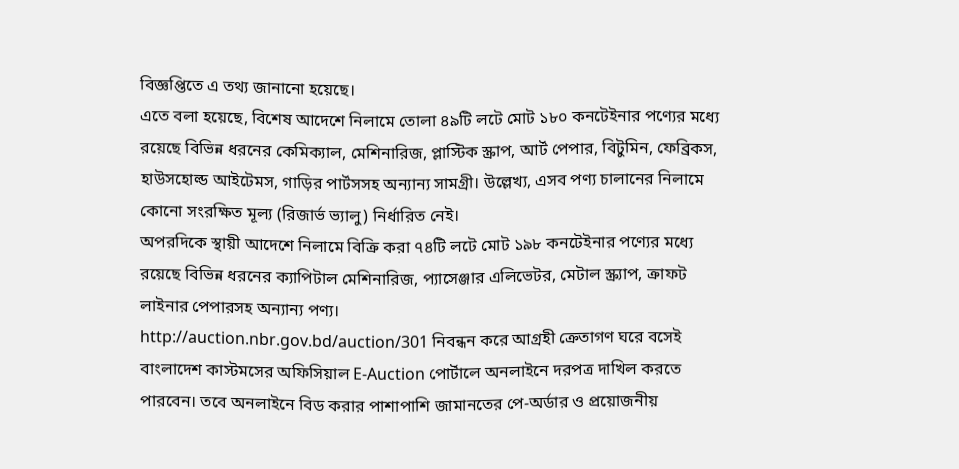বিজ্ঞপ্তিতে এ তথ্য জানানো হয়েছে।
এতে বলা হয়েছে, বিশেষ আদেশে নিলামে তোলা ৪৯টি লটে মোট ১৮০ কনটেইনার পণ্যের মধ্যে রয়েছে বিভিন্ন ধরনের কেমিক্যাল, মেশিনারিজ, প্লাস্টিক স্ক্রাপ, আর্ট পেপার, বিটুমিন, ফেব্রিকস, হাউসহোল্ড আইটেমস, গাড়ির পার্টসসহ অন্যান্য সামগ্রী। উল্লেখ্য, এসব পণ্য চালানের নিলামে কোনো সংরক্ষিত মূল্য (রিজার্ভ ভ্যালু) নির্ধারিত নেই।
অপরদিকে স্থায়ী আদেশে নিলামে বিক্রি করা ৭৪টি লটে মোট ১৯৮ কনটেইনার পণ্যের মধ্যে রয়েছে বিভিন্ন ধরনের ক্যাপিটাল মেশিনারিজ, প্যাসেঞ্জার এলিভেটর, মেটাল স্ক্র্যাপ, ক্রাফট লাইনার পেপারসহ অন্যান্য পণ্য।
http://auction.nbr.gov.bd/auction/301 নিবন্ধন করে আগ্রহী ক্রেতাগণ ঘরে বসেই বাংলাদেশ কাস্টমসের অফিসিয়াল E-Auction পোর্টালে অনলাইনে দরপত্র দাখিল করতে পারবেন। তবে অনলাইনে বিড করার পাশাপাশি জামানতের পে-অর্ডার ও প্রয়োজনীয়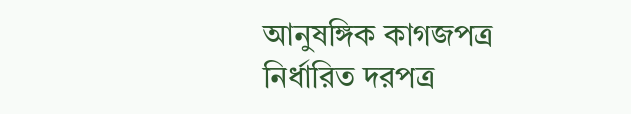আনুষঙ্গিক কাগজপত্র নির্ধারিত দরপত্র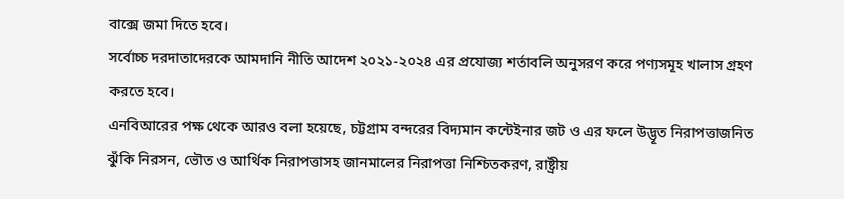বাক্সে জমা দিতে হবে।
সর্বোচ্চ দরদাতাদেরকে আমদানি নীতি আদেশ ২০২১-২০২৪ এর প্রযোজ্য শর্তাবলি অনুসরণ করে পণ্যসমূহ খালাস গ্রহণ করতে হবে।
এনবিআরের পক্ষ থেকে আরও বলা হয়েছে, চট্টগ্রাম বন্দরের বিদ্যমান কন্টেইনার জট ও এর ফলে উদ্ভূত নিরাপত্তাজনিত ঝুঁকি নিরসন, ভৌত ও আর্থিক নিরাপত্তাসহ জানমালের নিরাপত্তা নিশ্চিতকরণ, রাষ্ট্রীয়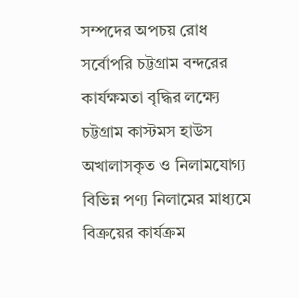সম্পদের অপচয় রোধ সর্বোপরি চট্টগ্রাম বন্দরের কার্যক্ষমতা বৃদ্ধির লক্ষ্যে চট্টগ্রাম কাস্টমস হাউস অখালাসকৃত ও নিলামযোগ্য বিভিন্ন পণ্য নিলামের মাধ্যমে বিক্রয়ের কার্যক্রম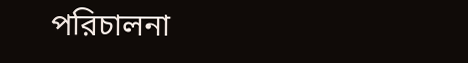পরিচালনা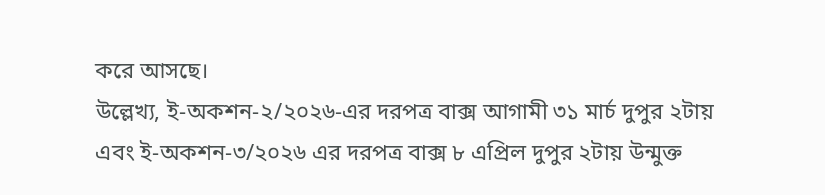করে আসছে।
উল্লেখ্য, ই-অকশন-২/২০২৬-এর দরপত্র বাক্স আগামী ৩১ মার্চ দুপুর ২টায় এবং ই-অকশন-৩/২০২৬ এর দরপত্র বাক্স ৮ এপ্রিল দুপুর ২টায় উন্মুক্ত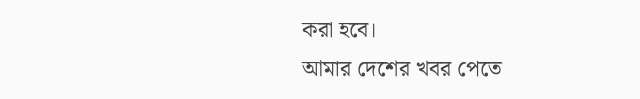করা হবে।
আমার দেশের খবর পেতে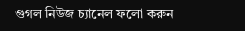গুগল নিউজ চ্যানেল ফলো করুন